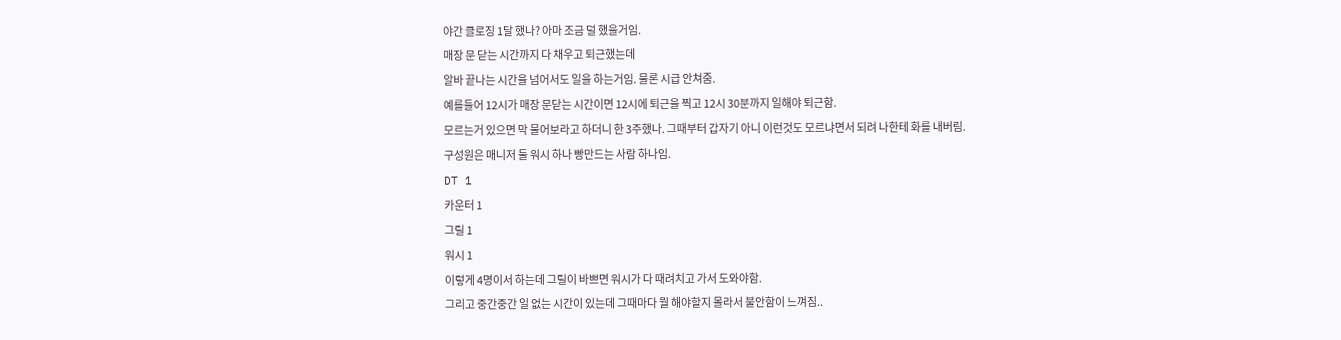야간 클로징 1달 했나? 아마 조금 덜 했을거임.
매장 문 닫는 시간까지 다 채우고 퇴근했는데
알바 끝나는 시간을 넘어서도 일을 하는거임. 물론 시급 안쳐줌.
예를들어 12시가 매장 문닫는 시간이면 12시에 퇴근을 찍고 12시 30분까지 일해야 퇴근함.
모르는거 있으면 막 물어보라고 하더니 한 3주했나. 그때부터 갑자기 아니 이런것도 모르냐면서 되려 나한테 화를 내버림.
구성원은 매니저 둘 워시 하나 빵만드는 사람 하나임.
DT 1
카운터 1
그릴 1
워시 1
이렇게 4명이서 하는데 그릴이 바쁘면 워시가 다 때려치고 가서 도와야함.
그리고 중간중간 일 없는 시간이 있는데 그때마다 뭘 해야할지 몰라서 불안함이 느껴짐..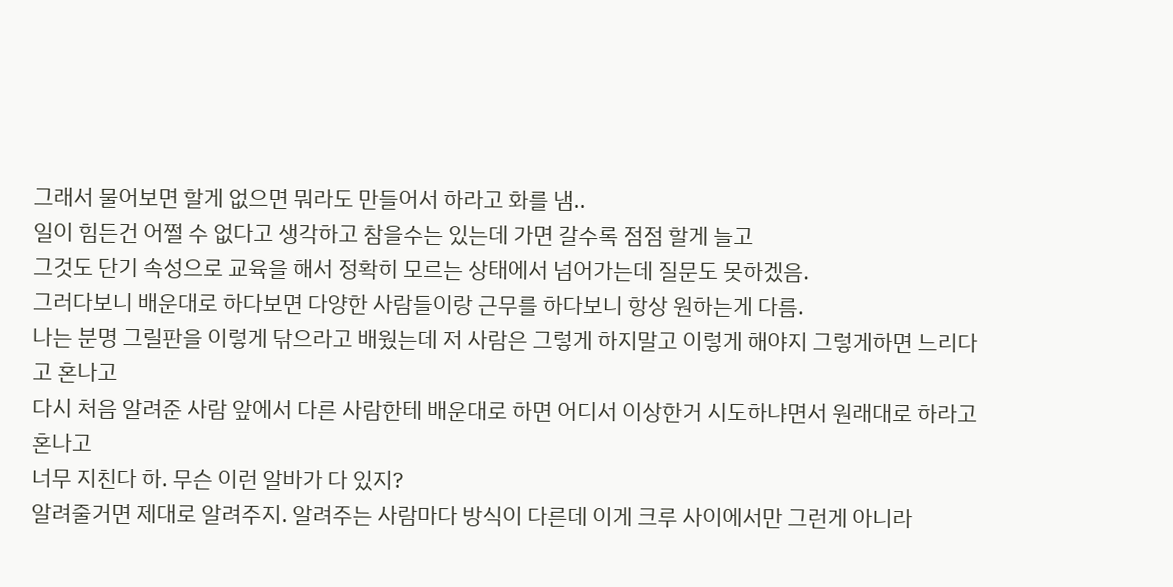그래서 물어보면 할게 없으면 뭐라도 만들어서 하라고 화를 냄..
일이 힘든건 어쩔 수 없다고 생각하고 참을수는 있는데 가면 갈수록 점점 할게 늘고
그것도 단기 속성으로 교육을 해서 정확히 모르는 상태에서 넘어가는데 질문도 못하겠음.
그러다보니 배운대로 하다보면 다양한 사람들이랑 근무를 하다보니 항상 원하는게 다름.
나는 분명 그릴판을 이렇게 닦으라고 배웠는데 저 사람은 그렇게 하지말고 이렇게 해야지 그렇게하면 느리다고 혼나고
다시 처음 알려준 사람 앞에서 다른 사람한테 배운대로 하면 어디서 이상한거 시도하냐면서 원래대로 하라고 혼나고
너무 지친다 하. 무슨 이런 알바가 다 있지?
알려줄거면 제대로 알려주지. 알려주는 사람마다 방식이 다른데 이게 크루 사이에서만 그런게 아니라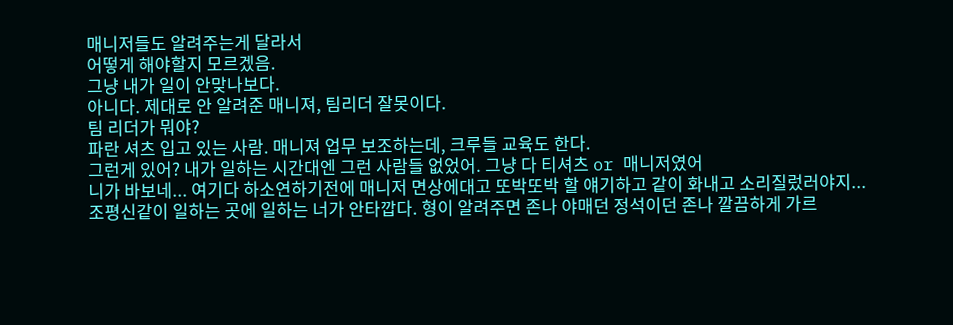매니저들도 알려주는게 달라서
어떻게 해야할지 모르겠음.
그냥 내가 일이 안맞나보다.
아니다. 제대로 안 알려준 매니져, 팀리더 잘못이다.
팀 리더가 뭐야?
파란 셔츠 입고 있는 사람. 매니져 업무 보조하는데, 크루들 교육도 한다.
그런게 있어? 내가 일하는 시간대엔 그런 사람들 없었어. 그냥 다 티셔츠 or 매니저였어
니가 바보네... 여기다 하소연하기전에 매니저 면상에대고 또박또박 할 얘기하고 같이 화내고 소리질렀러야지...
조평신같이 일하는 곳에 일하는 너가 안타깝다. 형이 알려주면 존나 야매던 정석이던 존나 깔끔하게 가르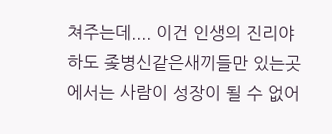쳐주는데.... 이건 인생의 진리야 하도 좆병신같은새끼들만 있는곳에서는 사람이 성장이 될 수 없어